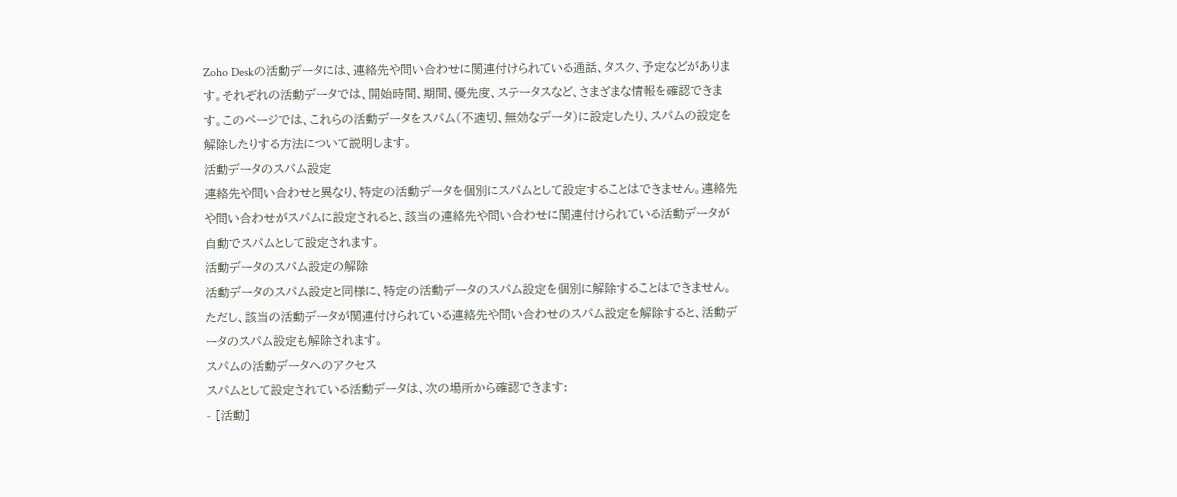Zoho Deskの活動データには、連絡先や問い合わせに関連付けられている通話、タスク、予定などがあります。それぞれの活動データでは、開始時間、期間、優先度、ステータスなど、さまざまな情報を確認できます。このページでは、これらの活動データをスパム(不適切、無効なデータ)に設定したり、スパムの設定を解除したりする方法について説明します。
活動データのスパム設定
連絡先や問い合わせと異なり、特定の活動データを個別にスパムとして設定することはできません。連絡先や問い合わせがスパムに設定されると、該当の連絡先や問い合わせに関連付けられている活動データが自動でスパムとして設定されます。
活動データのスパム設定の解除
活動データのスパム設定と同様に、特定の活動データのスパム設定を個別に解除することはできません。ただし、該当の活動データが関連付けられている連絡先や問い合わせのスパム設定を解除すると、活動データのスパム設定も解除されます。
スパムの活動データへのアクセス
スパムとして設定されている活動データは、次の場所から確認できます:
- [活動]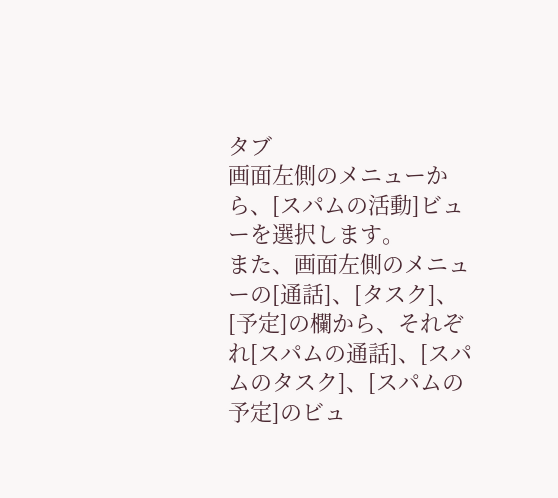タブ
画面左側のメニューから、[スパムの活動]ビューを選択します。
また、画面左側のメニューの[通話]、[タスク]、[予定]の欄から、それぞれ[スパムの通話]、[スパムのタスク]、[スパムの予定]のビュ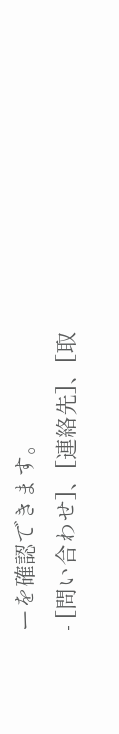ーを確認できます。
- [問い合わせ]、[連絡先]、[取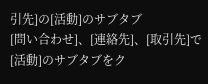引先]の[活動]のサブタブ
[問い合わせ]、[連絡先]、[取引先]で[活動]のサブタブをク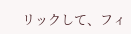リックして、フィ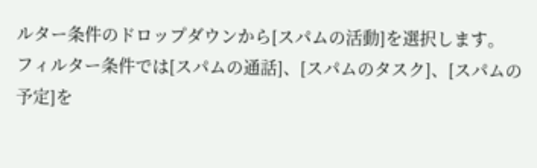ルター条件のドロップダウンから[スパムの活動]を選択します。
フィルター条件では[スパムの通話]、[スパムのタスク]、[スパムの予定]を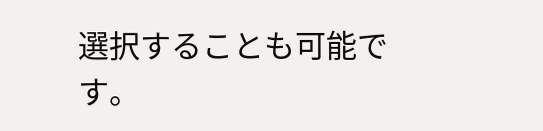選択することも可能です。